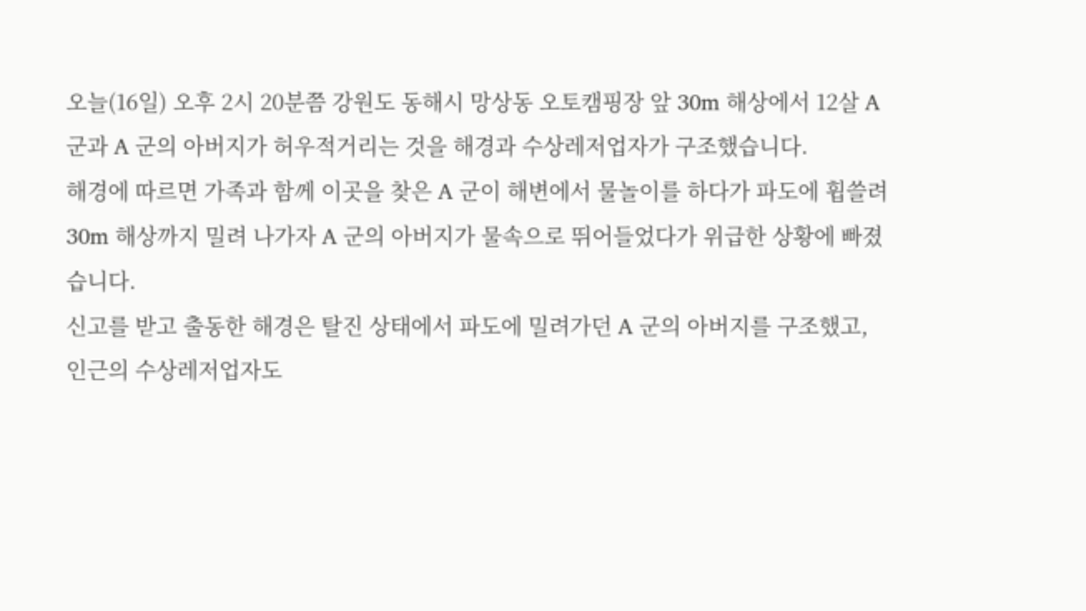오늘(16일) 오후 2시 20분쯤 강원도 동해시 망상동 오토캠핑장 앞 30m 해상에서 12살 A 군과 A 군의 아버지가 허우적거리는 것을 해경과 수상레저업자가 구조했습니다.
해경에 따르면 가족과 함께 이곳을 찾은 A 군이 해변에서 물놀이를 하다가 파도에 휩쓸려 30m 해상까지 밀려 나가자 A 군의 아버지가 물속으로 뛰어들었다가 위급한 상황에 빠졌습니다.
신고를 받고 출동한 해경은 탈진 상태에서 파도에 밀려가던 A 군의 아버지를 구조했고, 인근의 수상레저업자도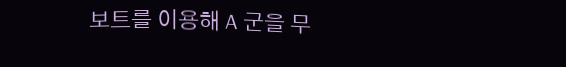보트를 이용해 A 군을 무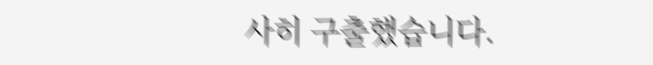사히 구출했습니다.